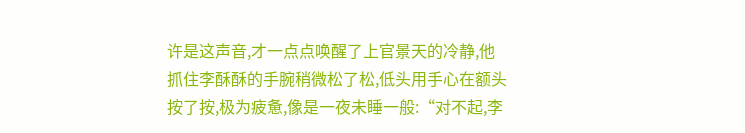许是这声音,才一点点唤醒了上官景天的冷静,他抓住李酥酥的手腕稍微松了松,低头用手心在额头按了按,极为疲惫,像是一夜未睡一般:“对不起,李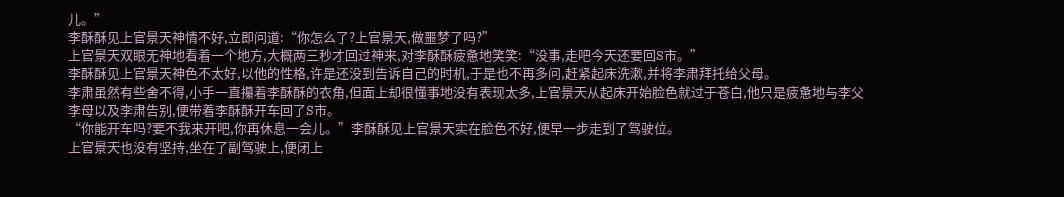儿。”
李酥酥见上官景天神情不好,立即问道:“你怎么了?上官景天,做噩梦了吗?”
上官景天双眼无神地看着一个地方,大概两三秒才回过神来,对李酥酥疲惫地笑笑:“没事,走吧今天还要回S市。”
李酥酥见上官景天神色不太好,以他的性格,许是还没到告诉自己的时机,于是也不再多问,赶紧起床洗漱,并将李肃拜托给父母。
李肃虽然有些舍不得,小手一直攥着李酥酥的衣角,但面上却很懂事地没有表现太多,上官景天从起床开始脸色就过于苍白,他只是疲惫地与李父李母以及李肃告别,便带着李酥酥开车回了S市。
“你能开车吗?要不我来开吧,你再休息一会儿。”李酥酥见上官景天实在脸色不好,便早一步走到了驾驶位。
上官景天也没有坚持,坐在了副驾驶上,便闭上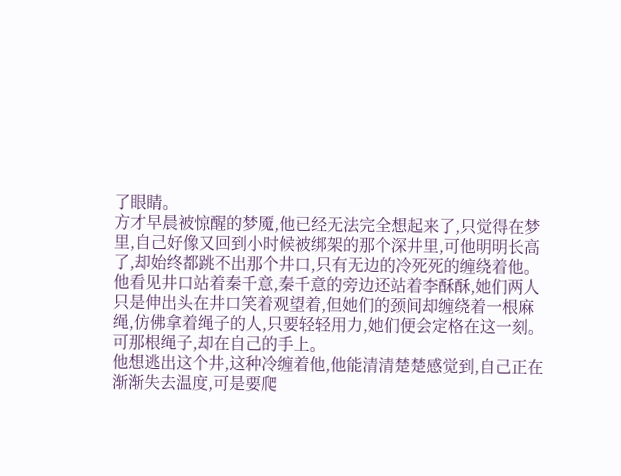了眼睛。
方才早晨被惊醒的梦魇,他已经无法完全想起来了,只觉得在梦里,自己好像又回到小时候被绑架的那个深井里,可他明明长高了,却始终都跳不出那个井口,只有无边的冷死死的缠绕着他。
他看见井口站着秦千意,秦千意的旁边还站着李酥酥,她们两人只是伸出头在井口笑着观望着,但她们的颈间却缠绕着一根麻绳,仿佛拿着绳子的人,只要轻轻用力,她们便会定格在这一刻。
可那根绳子,却在自己的手上。
他想逃出这个井,这种冷缠着他,他能清清楚楚感觉到,自己正在渐渐失去温度,可是要爬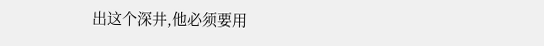出这个深井,他必须要用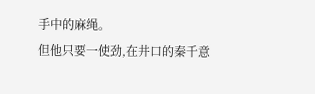手中的麻绳。
但他只要一使劲,在井口的秦千意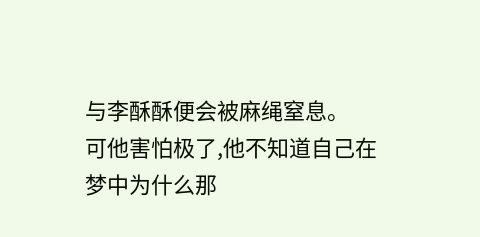与李酥酥便会被麻绳窒息。
可他害怕极了,他不知道自己在梦中为什么那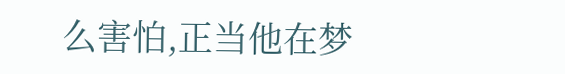么害怕,正当他在梦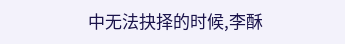中无法抉择的时候,李酥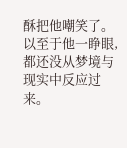酥把他嘲笑了。
以至于他一睁眼,都还没从梦境与现实中反应过来。